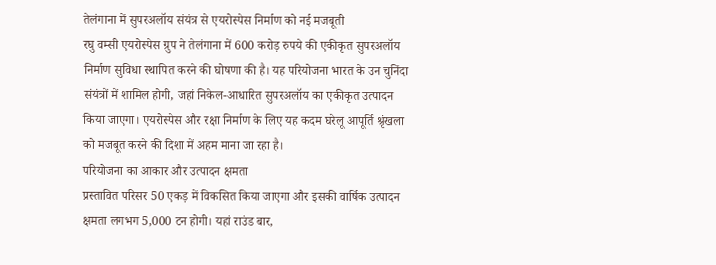तेलंगाना में सुपरअलॉय संयंत्र से एयरोस्पेस निर्माण को नई मजबूती
रघु वम्सी एयरोस्पेस ग्रुप ने तेलंगाना में 600 करोड़ रुपये की एकीकृत सुपरअलॉय निर्माण सुविधा स्थापित करने की घोषणा की है। यह परियोजना भारत के उन चुनिंदा संयंत्रों में शामिल होगी, जहां निकेल-आधारित सुपरअलॉय का एकीकृत उत्पादन किया जाएगा। एयरोस्पेस और रक्षा निर्माण के लिए यह कदम घरेलू आपूर्ति श्रृंखला को मजबूत करने की दिशा में अहम माना जा रहा है।
परियोजना का आकार और उत्पादन क्षमता
प्रस्तावित परिसर 50 एकड़ में विकसित किया जाएगा और इसकी वार्षिक उत्पादन क्षमता लगभग 5,000 टन होगी। यहां राउंड बार,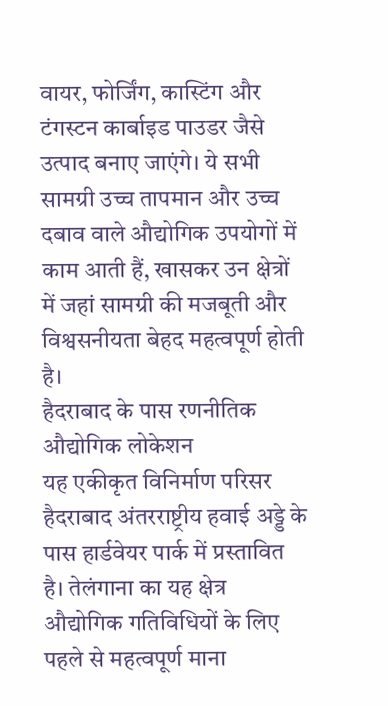वायर, फोर्जिंग, कास्टिंग और टंगस्टन कार्बाइड पाउडर जैसे उत्पाद बनाए जाएंगे। ये सभी सामग्री उच्च तापमान और उच्च दबाव वाले औद्योगिक उपयोगों में काम आती हैं, खासकर उन क्षेत्रों में जहां सामग्री की मजबूती और विश्वसनीयता बेहद महत्वपूर्ण होती है।
हैदराबाद के पास रणनीतिक औद्योगिक लोकेशन
यह एकीकृत विनिर्माण परिसर हैदराबाद अंतरराष्ट्रीय हवाई अड्डे के पास हार्डवेयर पार्क में प्रस्तावित है। तेलंगाना का यह क्षेत्र औद्योगिक गतिविधियों के लिए पहले से महत्वपूर्ण माना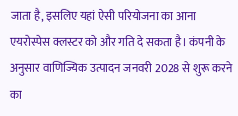जाता है, इसलिए यहां ऐसी परियोजना का आना एयरोस्पेस क्लस्टर को और गति दे सकता है। कंपनी के अनुसार वाणिज्यिक उत्पादन जनवरी 2028 से शुरू करने का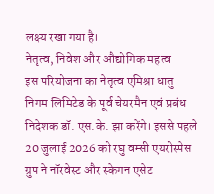लक्ष्य रखा गया है।
नेतृत्व, निवेश और औद्योगिक महत्व
इस परियोजना का नेतृत्व एमिश्रा धातु निगम लिमिटेड के पूर्व चेयरमैन एवं प्रबंध निदेशक डॉ. एस.के. झा करेंगे। इससे पहले 20 जुलाई 2026 को रघु वम्सी एयरोस्पेस ग्रुप ने नॉरवेस्ट और स्केगन एसेट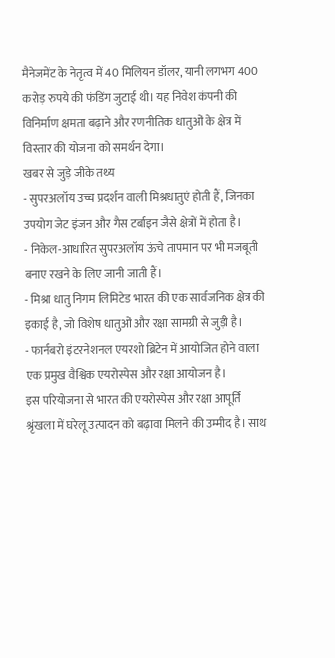मैनेजमेंट के नेतृत्व में 40 मिलियन डॉलर, यानी लगभग 400 करोड़ रुपये की फंडिंग जुटाई थी। यह निवेश कंपनी की विनिर्माण क्षमता बढ़ाने और रणनीतिक धातुओं के क्षेत्र में विस्तार की योजना को समर्थन देगा।
खबर से जुड़े जीके तथ्य
- सुपरअलॉय उच्च प्रदर्शन वाली मिश्रधातुएं होती हैं, जिनका उपयोग जेट इंजन और गैस टर्बाइन जैसे क्षेत्रों में होता है।
- निकेल-आधारित सुपरअलॉय ऊंचे तापमान पर भी मजबूती बनाए रखने के लिए जानी जाती हैं।
- मिश्रा धातु निगम लिमिटेड भारत की एक सार्वजनिक क्षेत्र की इकाई है, जो विशेष धातुओं और रक्षा सामग्री से जुड़ी है।
- फार्नबरो इंटरनेशनल एयरशो ब्रिटेन में आयोजित होने वाला एक प्रमुख वैश्विक एयरोस्पेस और रक्षा आयोजन है।
इस परियोजना से भारत की एयरोस्पेस और रक्षा आपूर्ति श्रृंखला में घरेलू उत्पादन को बढ़ावा मिलने की उम्मीद है। साथ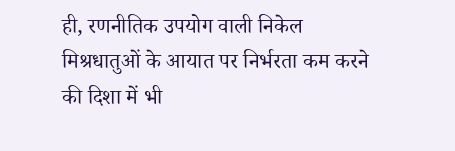ही, रणनीतिक उपयोग वाली निकेल मिश्रधातुओं के आयात पर निर्भरता कम करने की दिशा में भी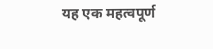यह एक महत्वपूर्ण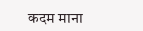कदम माना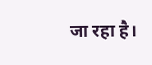जा रहा है।